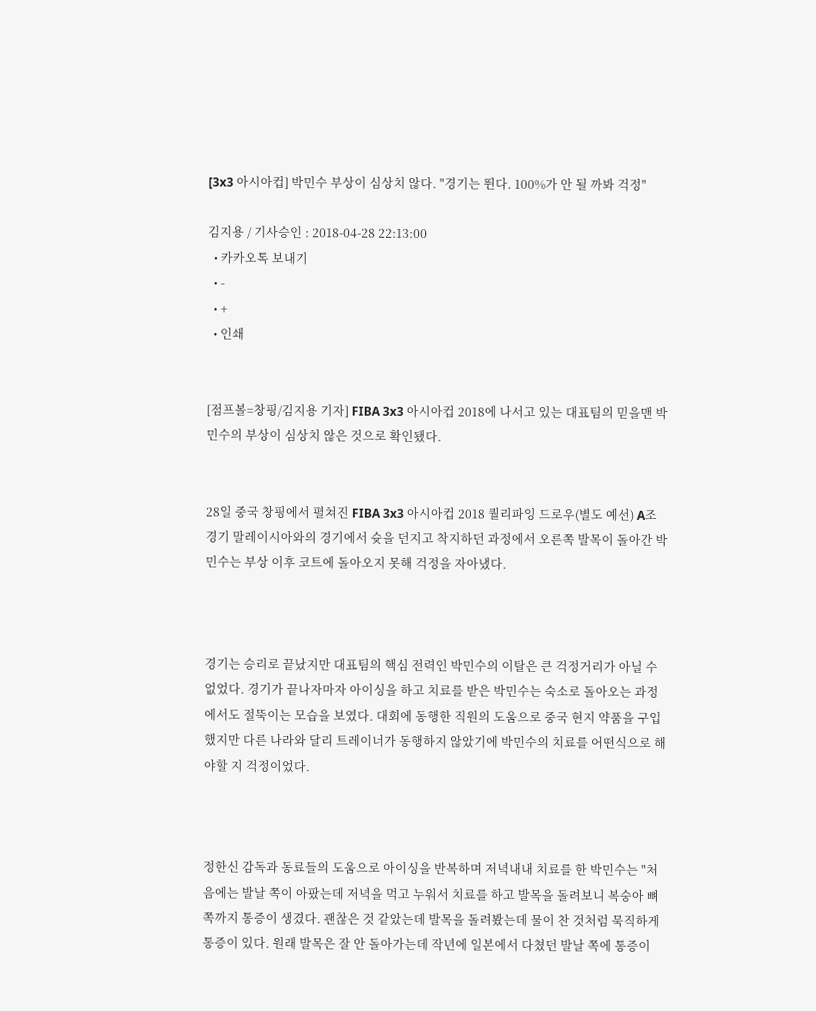[3x3 아시아컵] 박민수 부상이 심상치 않다. "경기는 뛴다. 100%가 안 될 까봐 걱정"

김지용 / 기사승인 : 2018-04-28 22:13:00
  • 카카오톡 보내기
  • -
  • +
  • 인쇄


[점프볼=창핑/김지용 기자] FIBA 3x3 아시아컵 2018에 나서고 있는 대표팀의 믿을맨 박민수의 부상이 심상치 않은 것으로 확인됐다.


28일 중국 창핑에서 펼쳐진 FIBA 3x3 아시아컵 2018 퀄리파잉 드로우(별도 예선) A조 경기 말레이시아와의 경기에서 슛을 던지고 착지하던 과정에서 오른쪽 발목이 돌아간 박민수는 부상 이후 코트에 돌아오지 못해 걱정을 자아냈다.



경기는 승리로 끝났지만 대표팀의 핵심 전력인 박민수의 이탈은 큰 걱정거리가 아닐 수 없었다. 경기가 끝나자마자 아이싱을 하고 치료를 받은 박민수는 숙소로 돌아오는 과정에서도 절뚝이는 모습을 보였다. 대회에 동행한 직원의 도움으로 중국 현지 약품을 구입했지만 다른 나라와 달리 트레이너가 동행하지 않았기에 박민수의 치료를 어떤식으로 해야할 지 걱정이었다.



정한신 감독과 동료들의 도움으로 아이싱을 반복하며 저녁내내 치료를 한 박민수는 "처음에는 발날 쪽이 아팠는데 저녁을 먹고 누워서 치료를 하고 발목을 돌려보니 복숭아 뼈 쪽까지 통증이 생겼다. 괜찮은 것 같았는데 발목을 돌려봤는데 물이 찬 것처럼 묵직하게 통증이 있다. 원래 발목은 잘 안 돌아가는데 작년에 일본에서 다쳤던 발날 쪽에 통증이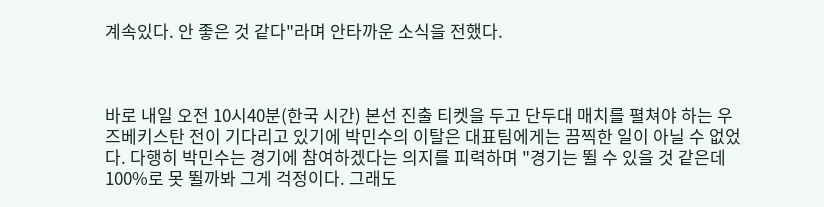계속있다. 안 좋은 것 같다"라며 안타까운 소식을 전했다.



바로 내일 오전 10시40분(한국 시간) 본선 진출 티켓을 두고 단두대 매치를 펼쳐야 하는 우즈베키스탄 전이 기다리고 있기에 박민수의 이탈은 대표팀에게는 끔찍한 일이 아닐 수 없었다. 다행히 박민수는 경기에 참여하겠다는 의지를 피력하며 "경기는 뛸 수 있을 것 같은데 100%로 못 뛸까봐 그게 걱정이다. 그래도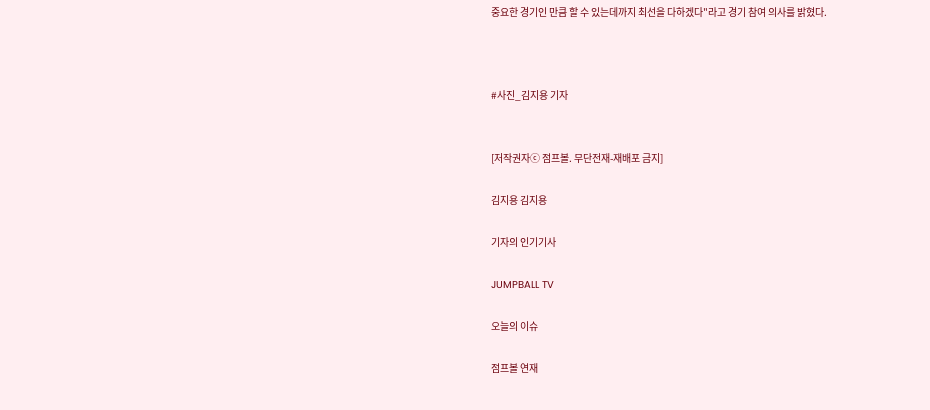중요한 경기인 만큼 할 수 있는데까지 최선을 다하겠다"라고 경기 참여 의사를 밝혔다.



#사진_김지용 기자


[저작권자ⓒ 점프볼. 무단전재-재배포 금지]

김지용 김지용

기자의 인기기사

JUMPBALL TV

오늘의 이슈

점프볼 연재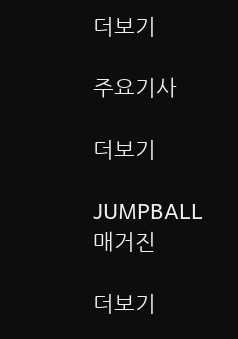더보기

주요기사

더보기

JUMPBALL 매거진

더보기